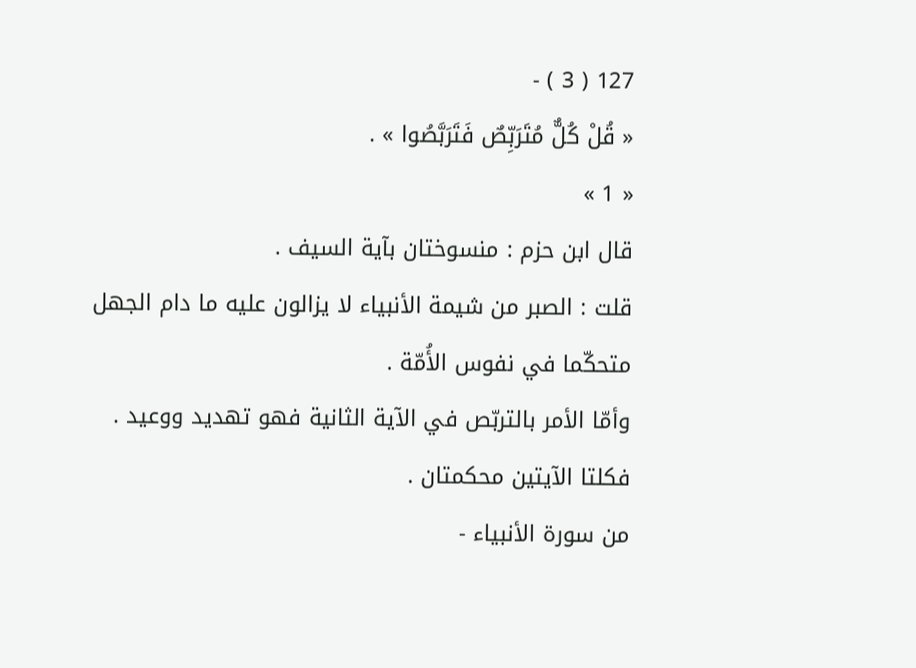127 ( 3 ) -
« قُلْ كُلٌّ مُتَرَبِّصٌ فَتَرَبَّصُوا » .
« 1 »
قال ابن حزم : منسوختان بآية السيف .
قلت : الصبر من شيمة الأنبياء لا يزالون عليه ما دام الجهل متحكّما في نفوس الأُمّة .
وأمّا الأمر بالتربّص في الآية الثانية فهو تهديد ووعيد . فكلتا الآيتين محكمتان .
من سورة الأنبياء -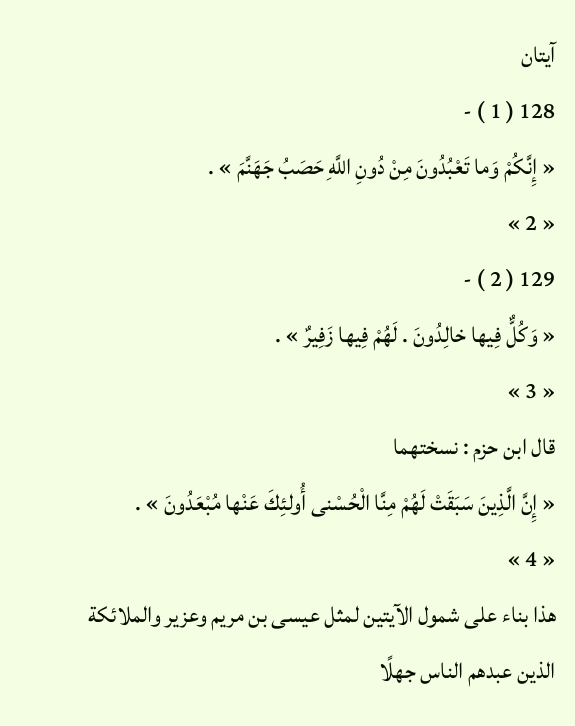آيتان
128 ( 1 ) -
« إِنَّكُمْ وَما تَعْبُدُونَ مِنْ دُونِ اللَّهِ حَصَبُ جَهَنَّمَ » .
« 2 »
129 ( 2 ) -
« وَكُلٌّ فِيها خالِدُونَ . لَهُمْ فِيها زَفِيرٌ » .
« 3 »
قال ابن حزم : نسختهما
« إِنَّ الَّذِينَ سَبَقَتْ لَهُمْ مِنَّا الْحُسْنى أُولئِكَ عَنْها مُبْعَدُونَ » .
« 4 »
هذا بناء على شمول الآيتين لمثل عيسى بن مريم وعزير والملائكة الذين عبدهم الناس جهلًا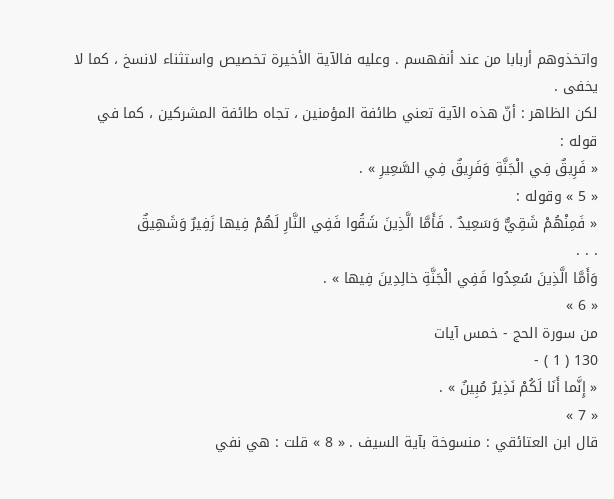واتخذوهم أربابا من عند أنفهسم . وعليه فالآية الأخيرة تخصيص واستثناء لانسخ ، كما لا يخفى .
لكن الظاهر : أنّ هذه الآية تعني طائفة المؤمنين ، تجاه طائفة المشركين ، كما في قوله :
« فَرِيقٌ فِي الْجَنَّةِ وَفَرِيقٌ فِي السَّعِيرِ » .
« 5 » وقوله :
« فَمِنْهُمْ شَقِيٌّ وَسَعِيدٌ . فَأَمَّا الَّذِينَ شَقُوا فَفِي النَّارِ لَهُمْ فِيها زَفِيرٌ وَشَهِيقٌ
. . .
وَأَمَّا الَّذِينَ سُعِدُوا فَفِي الْجَنَّةِ خالِدِينَ فِيها » .
« 6 »
من سورة الحج - خمس آيات
130 ( 1 ) -
« إِنَّما أَنَا لَكُمْ نَذِيرٌ مُبِينٌ » .
« 7 »
قال ابن العتائقي : منسوخة بآية السيف . « 8 » قلت : هي نفي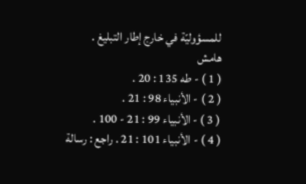للمسؤوليّة في خارج إطار التبليغ .
هامش
( 1 ) - طه 135 : 20 .
( 2 ) - الأنبياء 98 : 21 .
( 3 ) - الأنبياء 99 : 21 - 100 .
( 4 ) - الأنبياء 101 : 21 . راجع : رسالة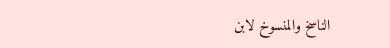الناسخ والمنسوخ لابن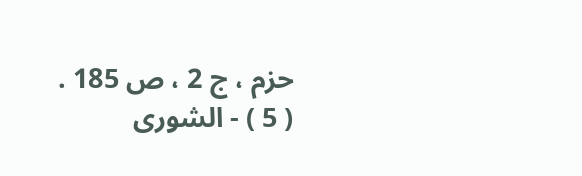حزم ، ج 2 ، ص 185 .
( 5 ) - الشورى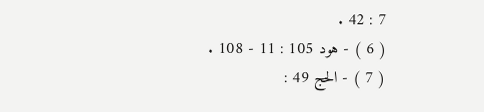7 : 42 .
( 6 ) - هود 105 : 11 - 108 .
( 7 ) - الحج 49 :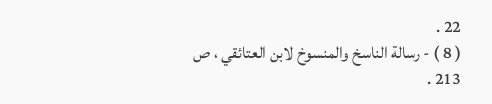22 .
( 8 ) - رسالة الناسخ والمنسوخ لابن العتائقي ، ص 213 .